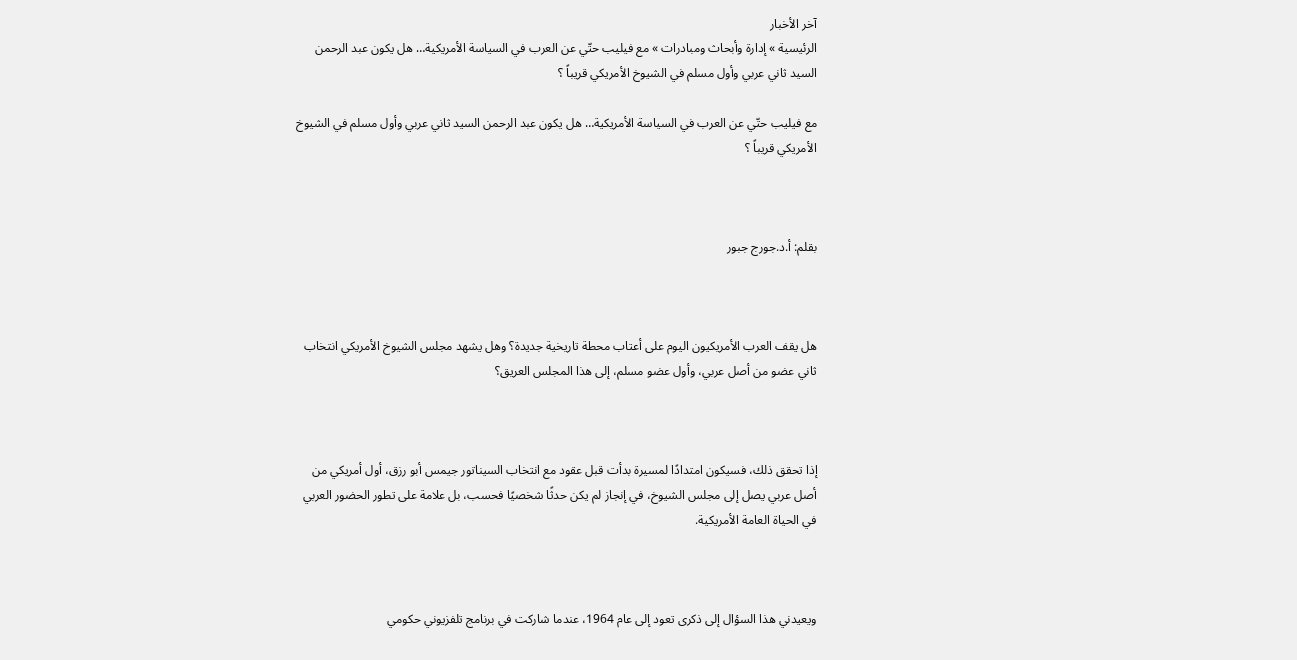آخر الأخبار
الرئيسية » إدارة وأبحاث ومبادرات » مع فيليب حتّي عن العرب في السياسة الأمريكية… هل يكون عبد الرحمن السيد ثاني عربي وأول مسلم في الشيوخ الأمريكي قريباً ؟

مع فيليب حتّي عن العرب في السياسة الأمريكية… هل يكون عبد الرحمن السيد ثاني عربي وأول مسلم في الشيوخ الأمريكي قريباً ؟



بقلم: أ.د.جورج جبور



هل يقف العرب الأمريكيون اليوم على أعتاب محطة تاريخية جديدة؟ وهل يشهد مجلس الشيوخ الأمريكي انتخاب ثاني عضو من أصل عربي، وأول عضو مسلم، إلى هذا المجلس العريق؟



إذا تحقق ذلك، فسيكون امتدادًا لمسيرة بدأت قبل عقود مع انتخاب السيناتور جيمس أبو رزق، أول أمريكي من أصل عربي يصل إلى مجلس الشيوخ، في إنجاز لم يكن حدثًا شخصيًا فحسب، بل علامة على تطور الحضور العربي في الحياة العامة الأمريكية.



ويعيدني هذا السؤال إلى ذكرى تعود إلى عام 1964، عندما شاركت في برنامج تلفزيوني حكومي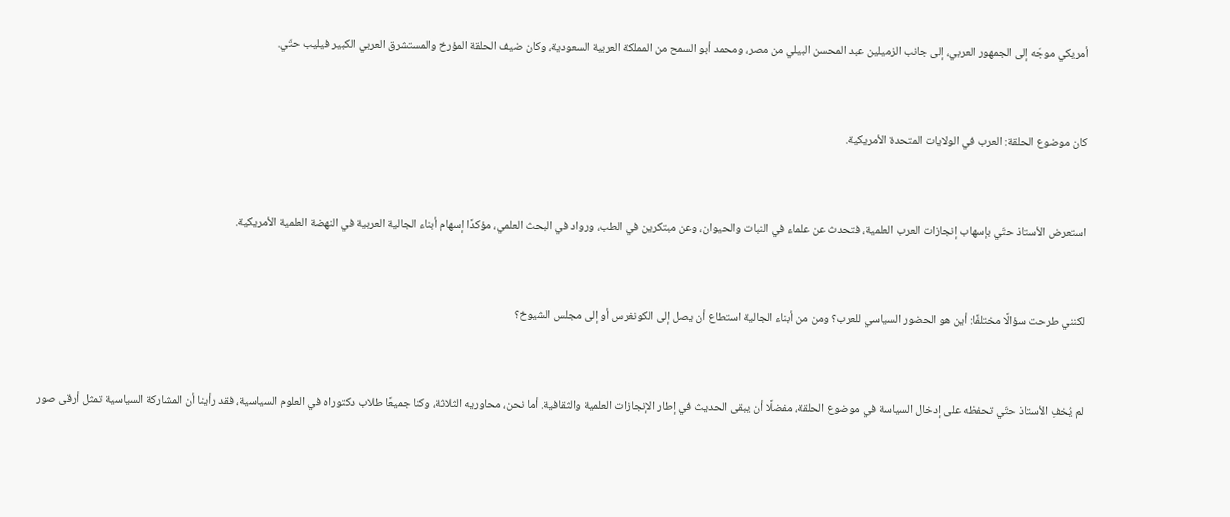أمريكي موجّه إلى الجمهور العربي، إلى جانب الزميلين عبد المحسن البيلي من مصر، ومحمد أبو السمح من المملكة العربية السعودية، وكان ضيف الحلقة المؤرخ والمستشرق العربي الكبير فيليب حتّي.



كان موضوع الحلقة: العرب في الولايات المتحدة الأمريكية.



استعرض الأستاذ حتّي بإسهاب إنجازات العرب العلمية، فتحدث عن علماء في النبات والحيوان، وعن مبتكرين في الطب، ورواد في البحث العلمي، مؤكدًا إسهام أبناء الجالية العربية في النهضة العلمية الأمريكية.



لكنني طرحت سؤالًا مختلفًا: أين هو الحضور السياسي للعرب؟ ومن من أبناء الجالية استطاع أن يصل إلى الكونغرس أو إلى مجلس الشيوخ؟



لم يُخفِ الأستاذ حتّي تحفظه على إدخال السياسة في موضوع الحلقة، مفضلًا أن يبقى الحديث في إطار الإنجازات العلمية والثقافية. أما نحن، محاوريه الثلاثة، وكنا جميعًا طلاب دكتوراه في العلوم السياسية، فقد رأينا أن المشاركة السياسية تمثل أرقى صور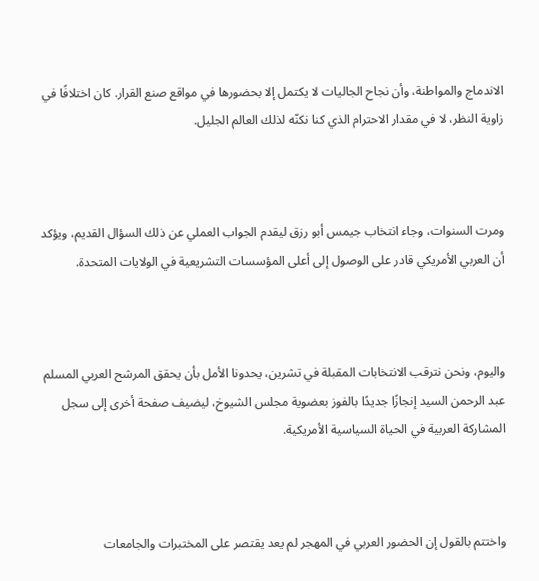الاندماج والمواطنة، وأن نجاح الجاليات لا يكتمل إلا بحضورها في مواقع صنع القرار. كان اختلافًا في زاوية النظر، لا في مقدار الاحترام الذي كنا نكنّه لذلك العالم الجليل.



ومرت السنوات، وجاء انتخاب جيمس أبو رزق ليقدم الجواب العملي عن ذلك السؤال القديم، ويؤكد أن العربي الأمريكي قادر على الوصول إلى أعلى المؤسسات التشريعية في الولايات المتحدة.



واليوم، ونحن نترقب الانتخابات المقبلة في تشرين، يحدونا الأمل بأن يحقق المرشح العربي المسلم عبد الرحمن السيد إنجازًا جديدًا بالفوز بعضوية مجلس الشيوخ، ليضيف صفحة أخرى إلى سجل المشاركة العربية في الحياة السياسية الأمريكية.



واختتم بالقول إن الحضور العربي في المهجر لم يعد يقتصر على المختبرات والجامعات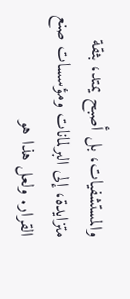والمستشفيات، بل أصبح يمتد، بثقة متزايدة، إلى البرلمانات ومؤسسات صنع القرار. ولعل هذا هو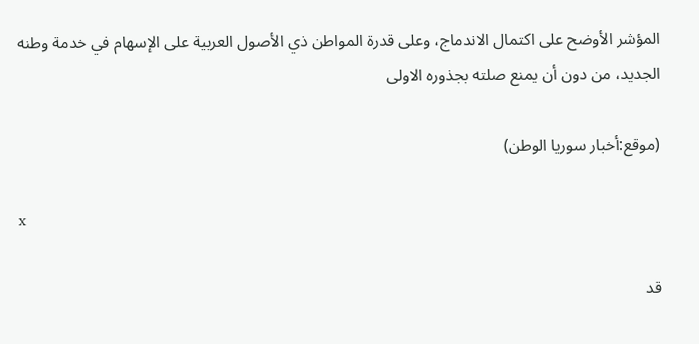المؤشر الأوضح على اكتمال الاندماج، وعلى قدرة المواطن ذي الأصول العربية على الإسهام في خدمة وطنه الجديد، من دون أن يمنع صلته بجذوره الاولى

(موقع:أخبار سوريا الوطن)

x

قد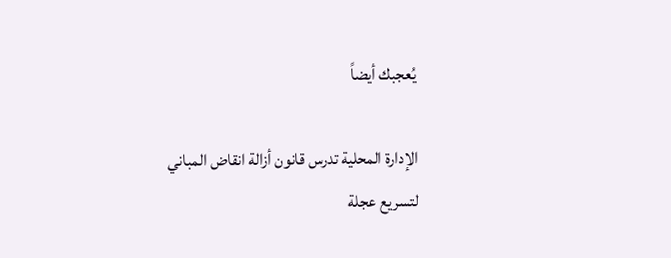يُعجبك أيضاً

الإدارة المحلية تدرس قانون أزالة انقاض المباني لتسريع عجلة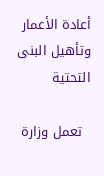أعادة الأعمار وتأهيل البنى التحتية

  تعمل وزارة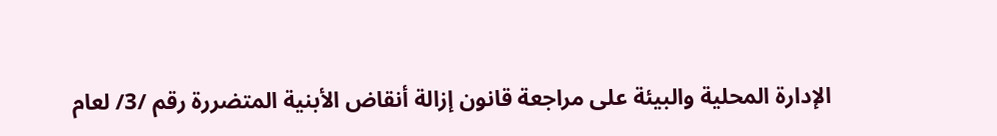الإدارة المحلية والبيئة على مراجعة قانون إزالة أنقاض الأبنية المتضررة رقم /3/ لعام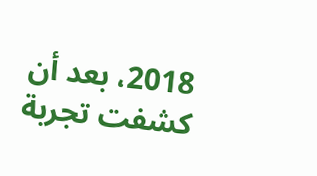2018، بعد أن كشفت تجربة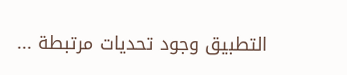التطبيق وجود تحديات مرتبطة ...